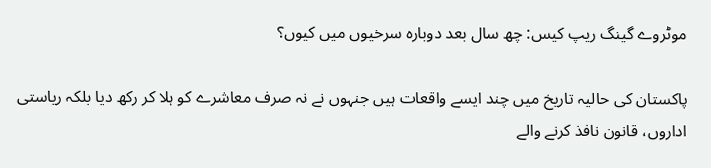موٹروے گینگ ریپ کیس: چھ سال بعد دوبارہ سرخیوں میں کیوں؟

پاکستان کی حالیہ تاریخ میں چند ایسے واقعات ہیں جنہوں نے نہ صرف معاشرے کو ہلا کر رکھ دیا بلکہ ریاستی اداروں، قانون نافذ کرنے والے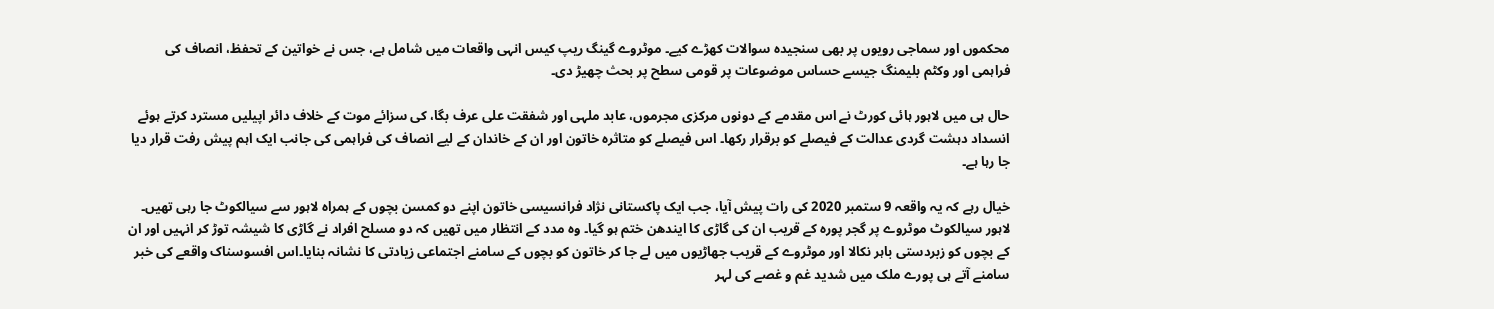محکموں اور سماجی رویوں پر بھی سنجیدہ سوالات کھڑے کیے۔ موٹروے گینگ ریپ کیس انہی واقعات میں شامل ہے، جس نے خواتین کے تحفظ، انصاف کی فراہمی اور وکٹم بلیمنگ جیسے حساس موضوعات پر قومی سطح پر بحث چھیڑ دی۔

حال ہی میں لاہور ہائی کورٹ نے اس مقدمے کے دونوں مرکزی مجرموں، عابد ملہی اور شفقت علی عرف بگا، کی سزائے موت کے خلاف دائر اپیلیں مسترد کرتے ہوئے انسداد دہشت گردی عدالت کے فیصلے کو برقرار رکھا۔ اس فیصلے کو متاثرہ خاتون اور ان کے خاندان کے لیے انصاف کی فراہمی کی جانب ایک اہم پیش رفت قرار دیا جا رہا ہے۔

خیال رہے کہ یہ واقعہ 9 ستمبر 2020 کی رات پیش آیا، جب ایک پاکستانی نژاد فرانسیسی خاتون اپنے دو کمسن بچوں کے ہمراہ لاہور سے سیالکوٹ جا رہی تھیں۔ لاہور سیالکوٹ موٹروے پر گجر پورہ کے قریب ان کی گاڑی کا ایندھن ختم ہو گیا۔ وہ مدد کے انتظار میں تھیں کہ دو مسلح افراد نے گاڑی کا شیشہ توڑ کر انہیں اور ان کے بچوں کو زبردستی باہر نکالا اور موٹروے کے قریب جھاڑیوں میں لے جا کر خاتون کو بچوں کے سامنے اجتماعی زیادتی کا نشانہ بنایا۔اس افسوسناک واقعے کی خبر سامنے آتے ہی پورے ملک میں شدید غم و غصے کی لہر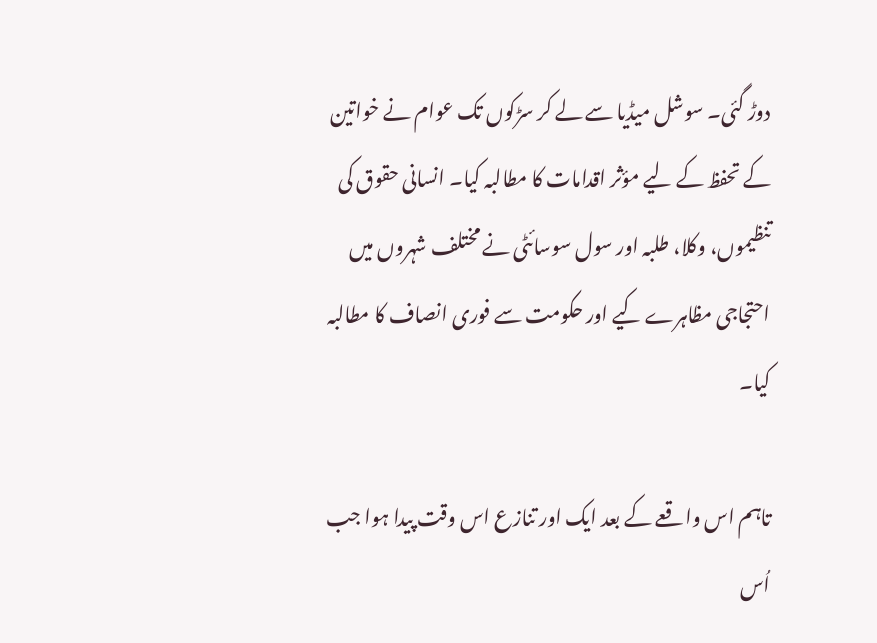دوڑ گئی۔ سوشل میڈیا سے لے کر سڑکوں تک عوام نے خواتین کے تحفظ کے لیے مؤثر اقدامات کا مطالبہ کیا۔ انسانی حقوق کی تنظیموں، وکلا، طلبہ اور سول سوسائٹی نے مختلف شہروں میں احتجاجی مظاہرے کیے اور حکومت سے فوری انصاف کا مطالبہ کیا۔

تاہم اس واقعے کے بعد ایک اور تنازع اس وقت پیدا ہوا جب اُس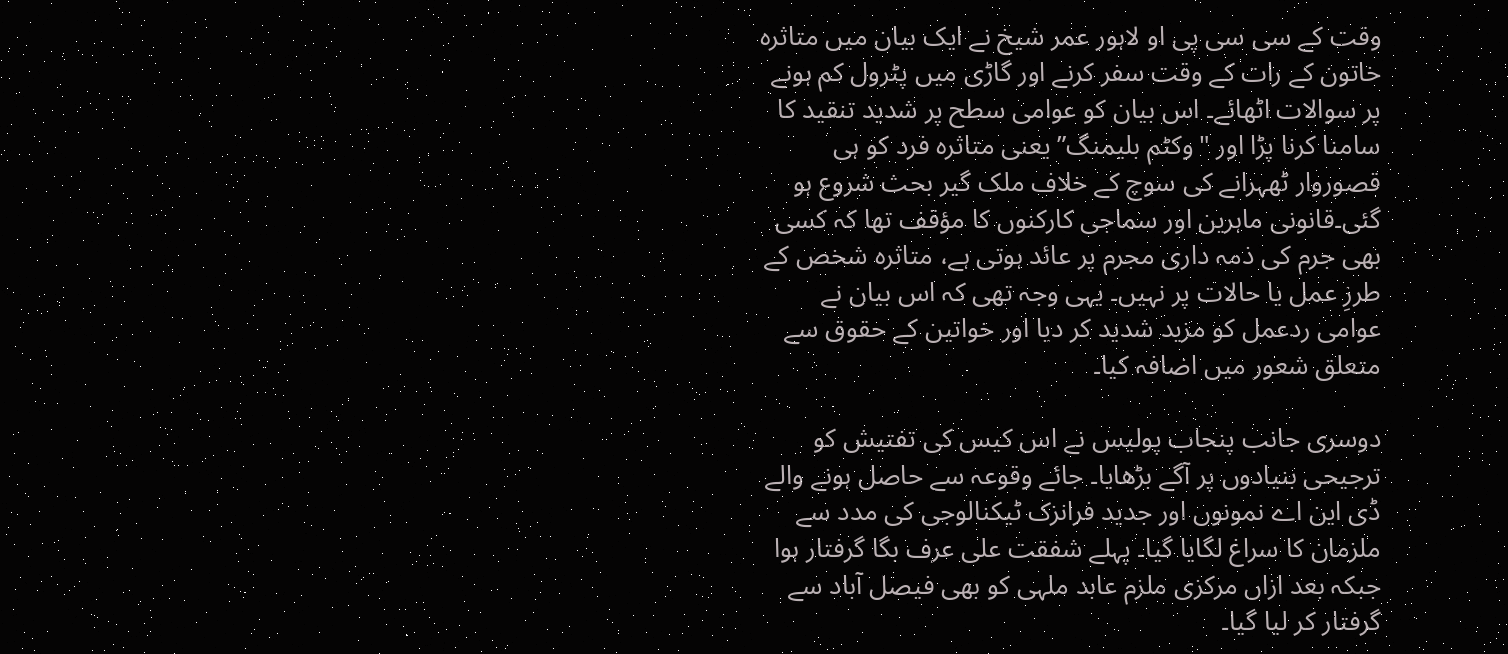وقت کے سی سی پی او لاہور عمر شیخ نے ایک بیان میں متاثرہ خاتون کے رات کے وقت سفر کرنے اور گاڑی میں پٹرول کم ہونے پر سوالات اٹھائے۔ اس بیان کو عوامی سطح پر شدید تنقید کا سامنا کرنا پڑا اور "وکٹم بلیمنگ” یعنی متاثرہ فرد کو ہی قصوروار ٹھہرانے کی سوچ کے خلاف ملک گیر بحث شروع ہو گئی۔قانونی ماہرین اور سماجی کارکنوں کا مؤقف تھا کہ کسی بھی جرم کی ذمہ داری مجرم پر عائد ہوتی ہے، متاثرہ شخص کے طرزِ عمل یا حالات پر نہیں۔ یہی وجہ تھی کہ اس بیان نے عوامی ردعمل کو مزید شدید کر دیا اور خواتین کے حقوق سے متعلق شعور میں اضافہ کیا۔

دوسری جانب پنجاب پولیس نے اس کیس کی تفتیش کو ترجیحی بنیادوں پر آگے بڑھایا۔ جائے وقوعہ سے حاصل ہونے والے ڈی این اے نمونوں اور جدید فرانزک ٹیکنالوجی کی مدد سے ملزمان کا سراغ لگایا گیا۔ پہلے شفقت علی عرف بگا گرفتار ہوا جبکہ بعد ازاں مرکزی ملزم عابد ملہی کو بھی فیصل آباد سے گرفتار کر لیا گیا۔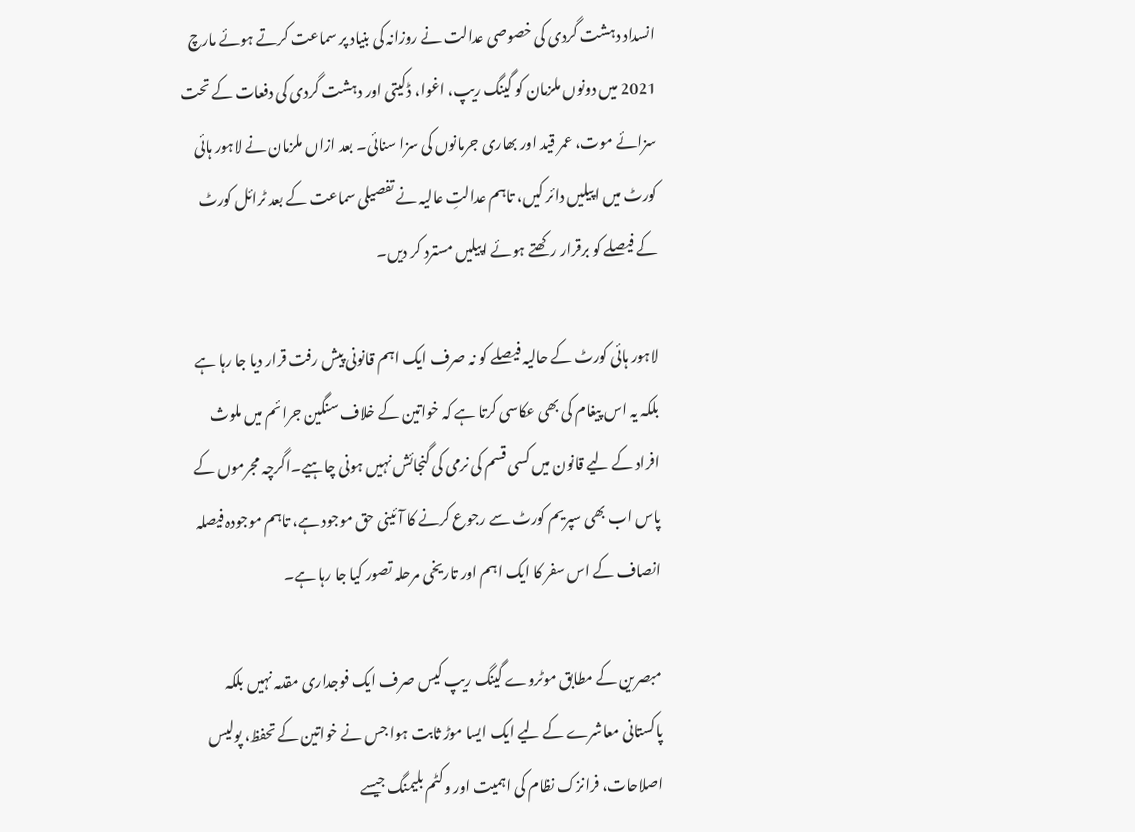انسداد دہشت گردی کی خصوصی عدالت نے روزانہ کی بنیاد پر سماعت کرتے ہوئے مارچ 2021 میں دونوں ملزمان کو گینگ ریپ، اغوا، ڈکیتی اور دہشت گردی کی دفعات کے تحت سزائے موت، عمر قید اور بھاری جرمانوں کی سزا سنائی۔ بعد ازاں ملزمان نے لاہور ہائی کورٹ میں اپیلیں دائر کیں، تاہم عدالتِ عالیہ نے تفصیلی سماعت کے بعد ٹرائل کورٹ کے فیصلے کو برقرار رکھتے ہوئے اپیلیں مسترد کر دیں۔

لاہور ہائی کورٹ کے حالیہ فیصلے کو نہ صرف ایک اہم قانونی پیش رفت قرار دیا جا رہا ہے بلکہ یہ اس پیغام کی بھی عکاسی کرتا ہے کہ خواتین کے خلاف سنگین جرائم میں ملوث افراد کے لیے قانون میں کسی قسم کی نرمی کی گنجائش نہیں ہونی چاہیے۔اگرچہ مجرموں کے پاس اب بھی سپریم کورٹ سے رجوع کرنے کا آئینی حق موجود ہے، تاہم موجودہ فیصلہ انصاف کے اس سفر کا ایک اہم اور تاریخی مرحلہ تصور کیا جا رہا ہے۔

مبصرین کے مطابق موٹروے گینگ ریپ کیس صرف ایک فوجداری مقدمہ نہیں بلکہ پاکستانی معاشرے کے لیے ایک ایسا موڑ ثابت ہوا جس نے خواتین کے تحفظ، پولیس اصلاحات، فرانزک نظام کی اہمیت اور وکٹم بلیمنگ جیسے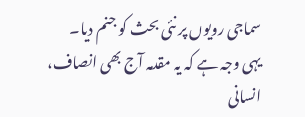سماجی رویوں پر نئی بحث کو جنم دیا۔ یہی وجہ ہے کہ یہ مقدمہ آج بھی انصاف، انسانی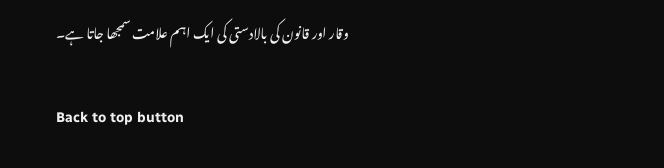وقار اور قانون کی بالادستی کی ایک اہم علامت سمجھا جاتا ہے۔

Back to top button